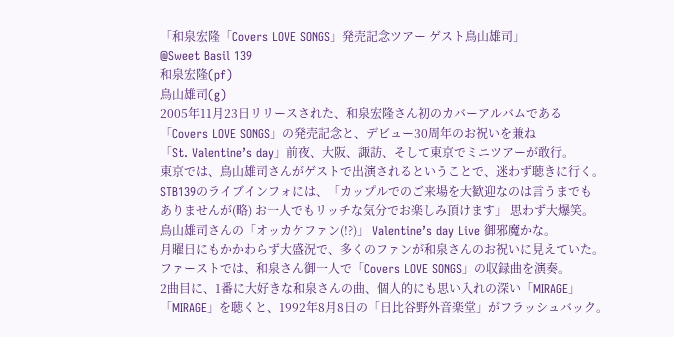「和泉宏隆「Covers LOVE SONGS」発売記念ツアー ゲスト鳥山雄司」
@Sweet Basil 139
和泉宏隆(pf)
鳥山雄司(g)
2005年11月23日リリースされた、和泉宏隆さん初のカバーアルバムである
「Covers LOVE SONGS」の発売記念と、デビュー30周年のお祝いを兼ね
「St. Valentine’s day」前夜、大阪、諏訪、そして東京でミニツアーが敢行。
東京では、鳥山雄司さんがゲストで出演されるということで、迷わず聴きに行く。
STB139のライブインフォには、「カップルでのご来場を大歓迎なのは言うまでも
ありませんが(略) お一人でもリッチな気分でお楽しみ頂けます」 思わず大爆笑。
鳥山雄司さんの「オッカケファン(!?)」 Valentine’s day Live 御邪魔かな。
月曜日にもかかわらず大盛況で、多くのファンが和泉さんのお祝いに見えていた。
ファーストでは、和泉さん御一人で「Covers LOVE SONGS」の収録曲を演奏。
2曲目に、1番に大好きな和泉さんの曲、個人的にも思い入れの深い「MIRAGE」
「MIRAGE」を聴くと、1992年8月8日の「日比谷野外音楽堂」がフラッシュバック。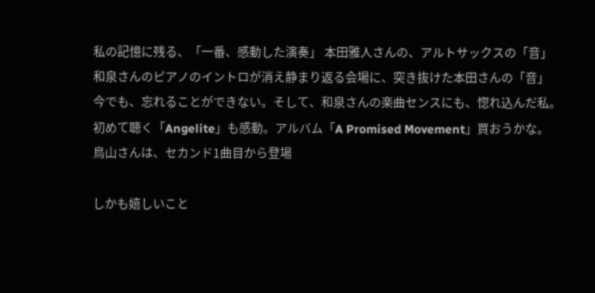私の記憶に残る、「一番、感動した演奏」 本田雅人さんの、アルトサックスの「音」
和泉さんのピアノのイントロが消え静まり返る会場に、突き抜けた本田さんの「音」
今でも、忘れることができない。そして、和泉さんの楽曲センスにも、惚れ込んだ私。
初めて聴く「Angelite」も感動。アルバム「A Promised Movement」買おうかな。
鳥山さんは、セカンド1曲目から登場

しかも嬉しいこと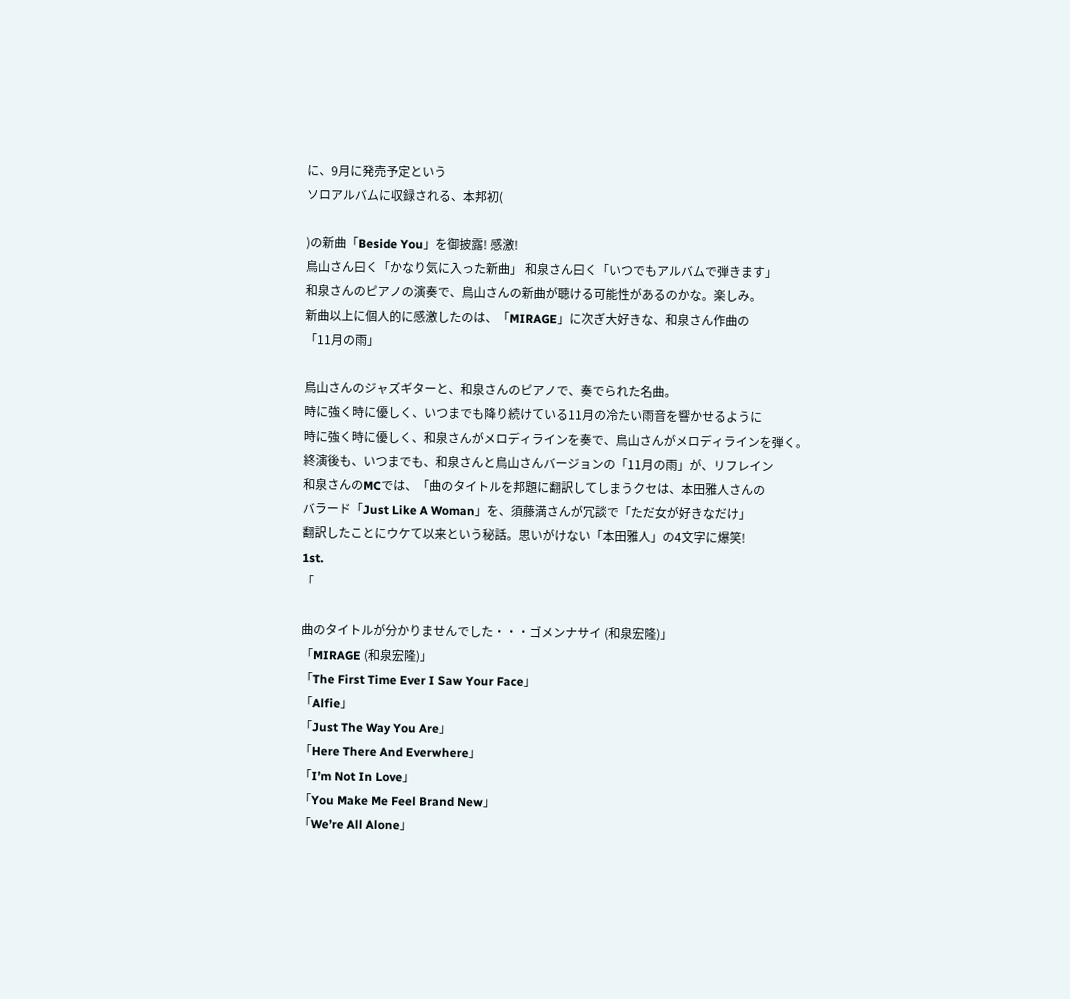に、9月に発売予定という
ソロアルバムに収録される、本邦初(

)の新曲「Beside You」を御披露! 感激!
鳥山さん曰く「かなり気に入った新曲」 和泉さん曰く「いつでもアルバムで弾きます」
和泉さんのピアノの演奏で、鳥山さんの新曲が聴ける可能性があるのかな。楽しみ。
新曲以上に個人的に感激したのは、「MIRAGE」に次ぎ大好きな、和泉さん作曲の
「11月の雨」

鳥山さんのジャズギターと、和泉さんのピアノで、奏でられた名曲。
時に強く時に優しく、いつまでも降り続けている11月の冷たい雨音を響かせるように
時に強く時に優しく、和泉さんがメロディラインを奏で、鳥山さんがメロディラインを弾く。
終演後も、いつまでも、和泉さんと鳥山さんバージョンの「11月の雨」が、リフレイン
和泉さんのMCでは、「曲のタイトルを邦題に翻訳してしまうクセは、本田雅人さんの
バラード「Just Like A Woman」を、須藤満さんが冗談で「ただ女が好きなだけ」
翻訳したことにウケて以来という秘話。思いがけない「本田雅人」の4文字に爆笑!
1st.
「

曲のタイトルが分かりませんでした・・・ゴメンナサイ (和泉宏隆)」
「MIRAGE (和泉宏隆)」
「The First Time Ever I Saw Your Face」
「Alfie」
「Just The Way You Are」
「Here There And Everwhere」
「I’m Not In Love」
「You Make Me Feel Brand New」
「We’re All Alone」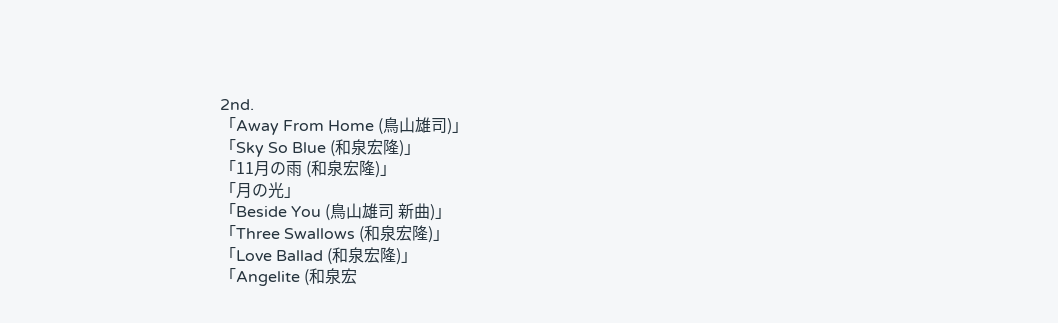2nd.
「Away From Home (鳥山雄司)」
「Sky So Blue (和泉宏隆)」
「11月の雨 (和泉宏隆)」
「月の光」
「Beside You (鳥山雄司 新曲)」
「Three Swallows (和泉宏隆)」
「Love Ballad (和泉宏隆)」
「Angelite (和泉宏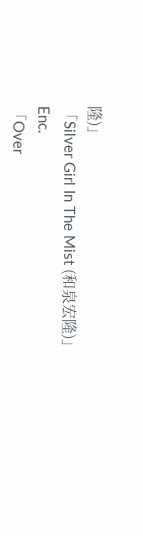隆)」
「Silver Girl In The Mist (和泉宏隆)」
Enc.
「Over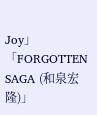Joy」
「FORGOTTEN SAGA (和泉宏隆)」